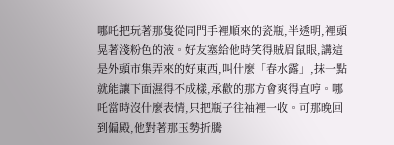哪吒把玩著那隻從同門手裡順來的瓷瓶,半透明,裡頭晃著淺粉色的液。好友塞給他時笑得賊眉鼠眼,講這是外頭市集弄來的好東西,叫什麼「春水露」,抹一點就能讓下面濕得不成樣,承歡的那方會爽得直哼。哪吒當時沒什麼表情,只把瓶子往袖裡一收。可那晚回到偏殿,他對著那玉勢折騰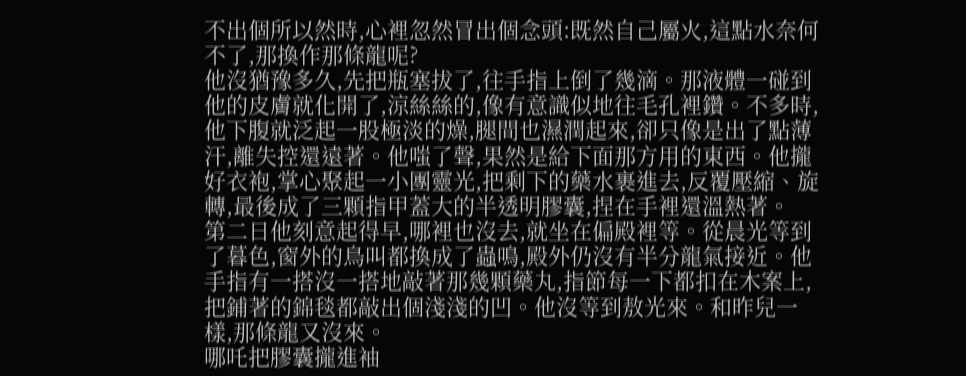不出個所以然時,心裡忽然冒出個念頭:既然自己屬火,這點水奈何不了,那換作那條龍呢?
他沒猶豫多久,先把瓶塞拔了,往手指上倒了幾滴。那液體一碰到他的皮膚就化開了,涼絲絲的,像有意識似地往毛孔裡鑽。不多時,他下腹就泛起一股極淡的燥,腿間也濕潤起來,卻只像是出了點薄汗,離失控還遠著。他嗤了聲,果然是給下面那方用的東西。他攏好衣袍,掌心聚起一小團靈光,把剩下的藥水裹進去,反覆壓縮、旋轉,最後成了三顆指甲蓋大的半透明膠囊,捏在手裡還溫熱著。
第二日他刻意起得早,哪裡也沒去,就坐在偏殿裡等。從晨光等到了暮色,窗外的鳥叫都換成了蟲鳴,殿外仍沒有半分龍氣接近。他手指有一搭沒一搭地敲著那幾顆藥丸,指節每一下都扣在木案上,把鋪著的錦毯都敲出個淺淺的凹。他沒等到敖光來。和昨兒一樣,那條龍又沒來。
哪吒把膠囊攏進袖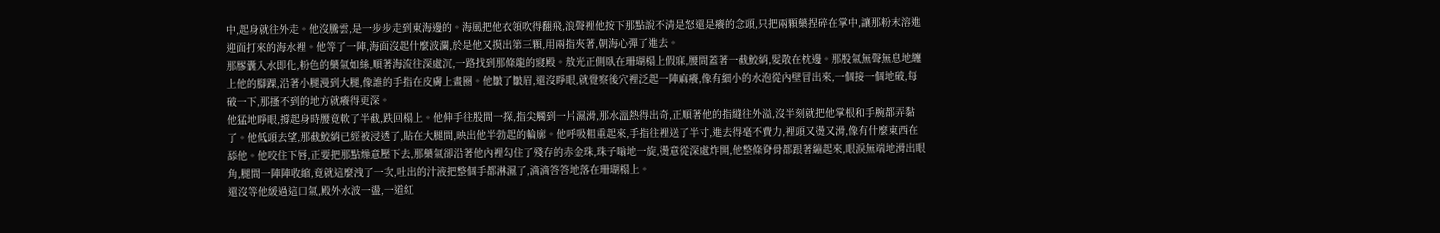中,起身就往外走。他沒騰雲,是一步步走到東海邊的。海風把他衣領吹得翻飛,浪聲裡他按下那點說不清是怒還是癢的念頭,只把兩顆藥捏碎在掌中,讓那粉末溶進迎面打來的海水裡。他等了一陣,海面沒起什麼波瀾,於是他又摸出第三顆,用兩指夾著,朝海心彈了進去。
那膠囊入水即化,粉色的藥氣如絲,順著海流往深處沉,一路找到那條龍的寢殿。敖光正側臥在珊瑚榻上假寐,腰間蓋著一截鮫綃,髮散在枕邊。那股氣無聲無息地纏上他的腳踝,沿著小腿漫到大腿,像誰的手指在皮膚上畫圈。他皺了皺眉,還沒睜眼,就覺察後穴裡泛起一陣麻癢,像有細小的水泡從內壁冒出來,一個接一個地破,每破一下,那搔不到的地方就癢得更深。
他猛地睜眼,撐起身時腰竟軟了半截,跌回榻上。他伸手往股間一探,指尖觸到一片濕滑,那水溫熱得出奇,正順著他的指縫往外溢,沒半刻就把他掌根和手腕都弄黏了。他低頭去望,那截鮫綃已經被浸透了,貼在大腿間,映出他半勃起的輪廓。他呼吸粗重起來,手指往裡送了半寸,進去得毫不費力,裡頭又燙又滑,像有什麼東西在舔他。他咬住下唇,正要把那點燥意壓下去,那藥氣卻沿著他內裡勾住了殘存的赤金珠,珠子嗡地一旋,燙意從深處炸開,他整條脊骨都跟著繃起來,眼淚無端地滑出眼角,腿間一陣陣收縮,竟就這麼洩了一次,吐出的汁液把整個手都淋濕了,滴滴答答地落在珊瑚榻上。
還沒等他緩過這口氣,殿外水波一盪,一道紅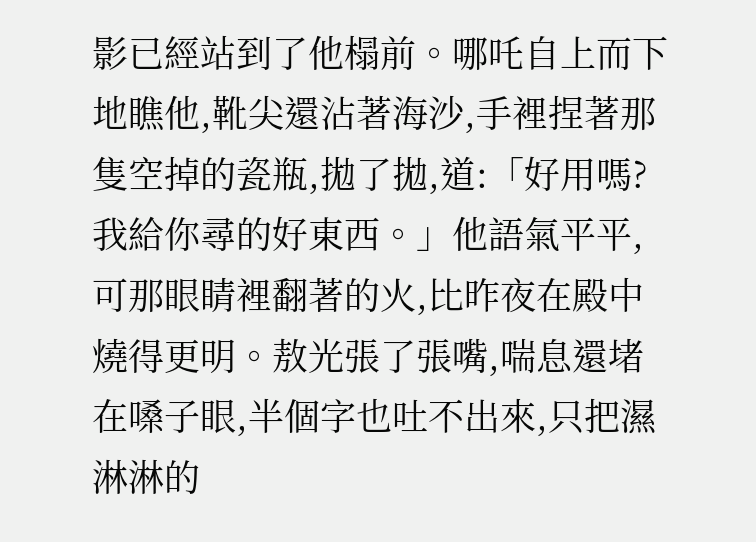影已經站到了他榻前。哪吒自上而下地瞧他,靴尖還沾著海沙,手裡捏著那隻空掉的瓷瓶,拋了拋,道:「好用嗎?我給你尋的好東西。」他語氣平平,可那眼睛裡翻著的火,比昨夜在殿中燒得更明。敖光張了張嘴,喘息還堵在嗓子眼,半個字也吐不出來,只把濕淋淋的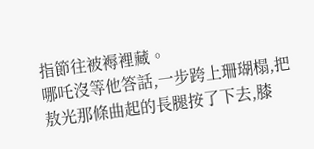指節往被褥裡藏。
哪吒沒等他答話,一步跨上珊瑚榻,把敖光那條曲起的長腿按了下去,膝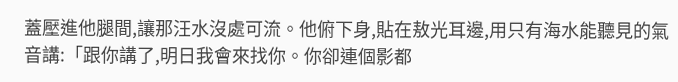蓋壓進他腿間,讓那汪水沒處可流。他俯下身,貼在敖光耳邊,用只有海水能聽見的氣音講:「跟你講了,明日我會來找你。你卻連個影都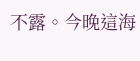不露。今晚這海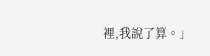裡,我說了算。」